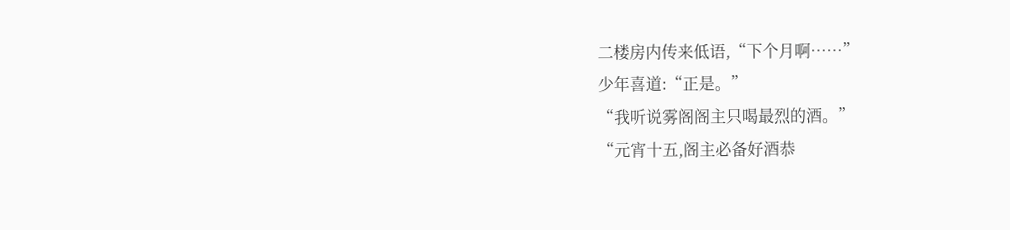二楼房内传来低语,“下个月啊……”
少年喜道:“正是。”
“我听说雾阁阁主只喝最烈的酒。”
“元宵十五,阁主必备好酒恭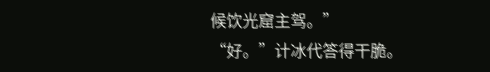候饮光窟主驾。”
“好。”计冰代答得干脆。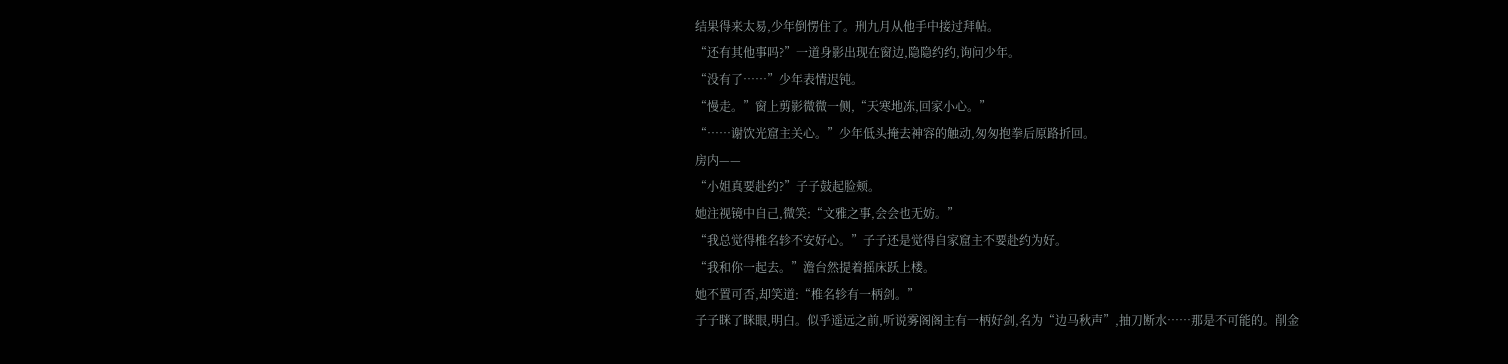结果得来太易,少年倒愣住了。刑九月从他手中接过拜帖。
“还有其他事吗?”一道身影出现在窗边,隐隐约约,询问少年。
“没有了……”少年表情迟钝。
“慢走。”窗上剪影微微一侧,“天寒地冻,回家小心。”
“……谢饮光窟主关心。”少年低头掩去神容的触动,匆匆抱拳后原路折回。
房内——
“小姐真要赴约?”子子鼓起脸颊。
她注视镜中自己,微笑:“文雅之事,会会也无妨。”
“我总觉得椎名轸不安好心。”子子还是觉得自家窟主不要赴约为好。
“我和你一起去。”澹台然提着摇床跃上楼。
她不置可否,却笑道:“椎名轸有一柄剑。”
子子眯了眯眼,明白。似乎遥远之前,听说雾阁阁主有一柄好剑,名为“边马秋声”,抽刀断水……那是不可能的。削金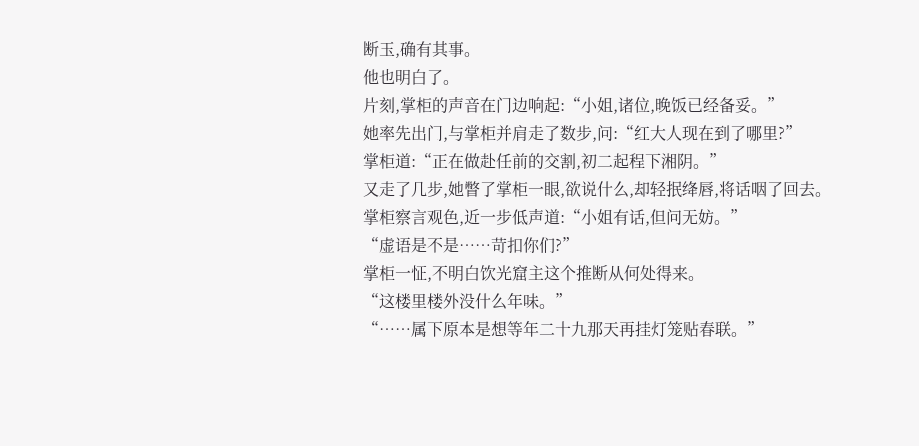断玉,确有其事。
他也明白了。
片刻,掌柜的声音在门边响起:“小姐,诸位,晚饭已经备妥。”
她率先出门,与掌柜并肩走了数步,问:“红大人现在到了哪里?”
掌柜道:“正在做赴任前的交割,初二起程下湘阴。”
又走了几步,她瞥了掌柜一眼,欲说什么,却轻抿绛唇,将话咽了回去。
掌柜察言观色,近一步低声道:“小姐有话,但问无妨。”
“虚语是不是……苛扣你们?”
掌柜一怔,不明白饮光窟主这个推断从何处得来。
“这楼里楼外没什么年味。”
“……属下原本是想等年二十九那天再挂灯笼贴春联。”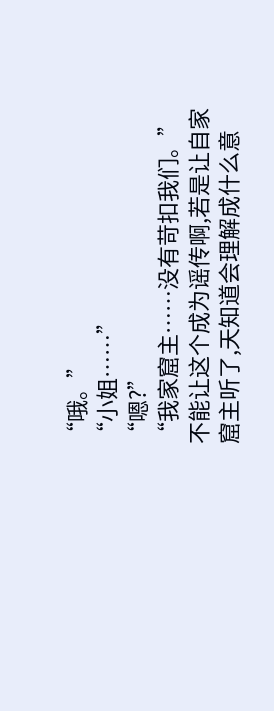“哦。”
“小姐……”
“嗯?”
“我家窟主……没有苛扣我们。”不能让这个成为谣传啊,若是让自家窟主听了,天知道会理解成什么意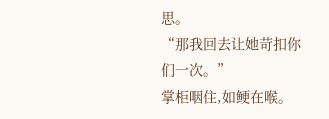思。
“那我回去让她苛扣你们一次。”
掌柜咽住,如鲠在喉。